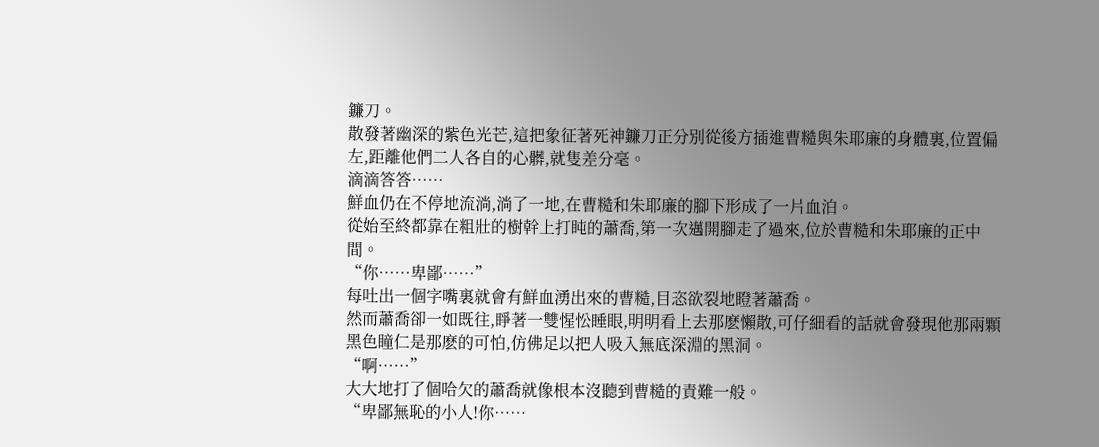鐮刀。
散發著幽深的紫色光芒,這把象征著死神鐮刀正分別從後方插進曹糙與朱耶廉的身體裏,位置偏左,距離他們二人各自的心髒,就隻差分毫。
滴滴答答……
鮮血仍在不停地流淌,淌了一地,在曹糙和朱耶廉的腳下形成了一片血泊。
從始至終都靠在粗壯的樹幹上打盹的蕭喬,第一次邁開腳走了過來,位於曹糙和朱耶廉的正中間。
“你……卑鄙……”
每吐出一個字嘴裏就會有鮮血湧出來的曹糙,目恣欲裂地瞪著蕭喬。
然而蕭喬卻一如既往,睜著一雙惺忪睡眼,明明看上去那麽懶散,可仔細看的話就會發現他那兩顆黑色瞳仁是那麽的可怕,仿佛足以把人吸入無底深淵的黑洞。
“啊……”
大大地打了個哈欠的蕭喬就像根本沒聽到曹糙的責難一般。
“卑鄙無恥的小人!你……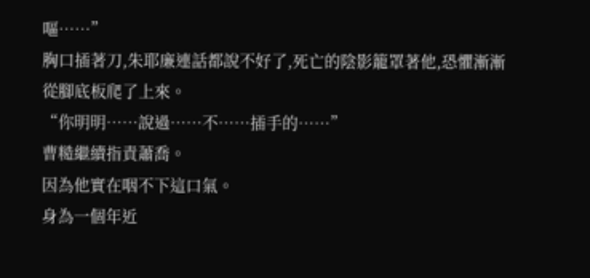嘔……”
胸口插著刀,朱耶廉連話都說不好了,死亡的陰影籠罩著他,恐懼漸漸從腳底板爬了上來。
“你明明……說過……不……插手的……”
曹糙繼續指責蕭喬。
因為他實在咽不下這口氣。
身為一個年近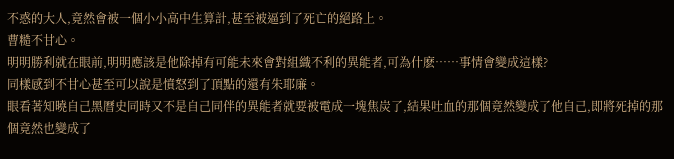不惑的大人,竟然會被一個小小高中生算計,甚至被逼到了死亡的絕路上。
曹糙不甘心。
明明勝利就在眼前,明明應該是他除掉有可能未來會對組織不利的異能者,可為什麽……事情會變成這樣?
同樣感到不甘心甚至可以說是憤怒到了頂點的還有朱耶廉。
眼看著知曉自己黑曆史同時又不是自己同伴的異能者就要被電成一塊焦炭了,結果吐血的那個竟然變成了他自己,即將死掉的那個竟然也變成了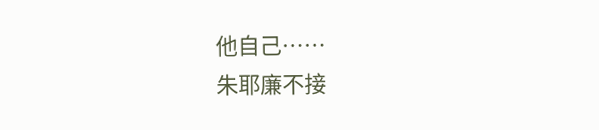他自己……
朱耶廉不接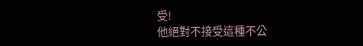受!
他絕對不接受這種不公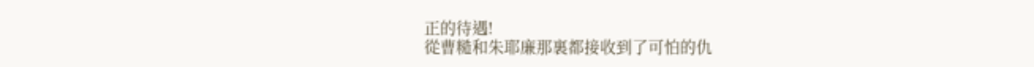正的待遇!
從曹糙和朱耶廉那裏都接收到了可怕的仇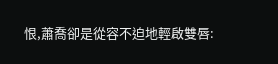恨,蕭喬卻是從容不迫地輕啟雙唇: